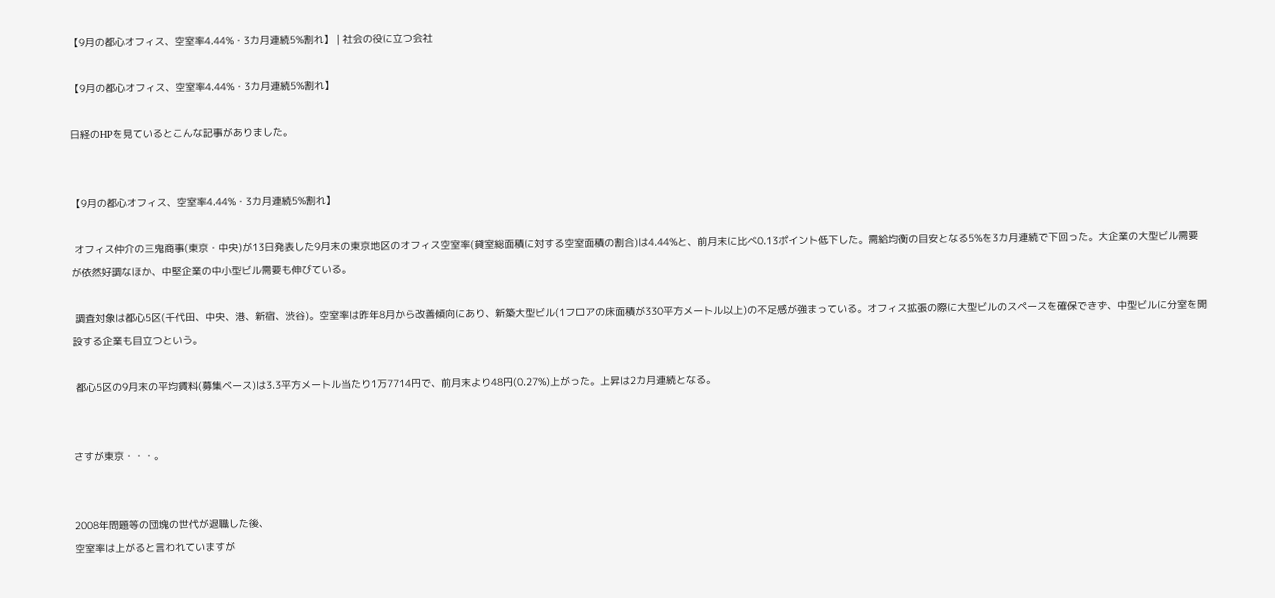【9月の都心オフィス、空室率4.44%・3カ月連続5%割れ】 | 社会の役に立つ会社

【9月の都心オフィス、空室率4.44%・3カ月連続5%割れ】

日経のHPを見ているとこんな記事がありました。


【9月の都心オフィス、空室率4.44%・3カ月連続5%割れ】

 オフィス仲介の三鬼商事(東京・中央)が13日発表した9月末の東京地区のオフィス空室率(貸室総面積に対する空室面積の割合)は4.44%と、前月末に比べ0.13ポイント低下した。需給均衡の目安となる5%を3カ月連続で下回った。大企業の大型ビル需要が依然好調なほか、中堅企業の中小型ビル需要も伸びている。

 調査対象は都心5区(千代田、中央、港、新宿、渋谷)。空室率は昨年8月から改善傾向にあり、新築大型ビル(1フロアの床面積が330平方メートル以上)の不足感が強まっている。オフィス拡張の際に大型ビルのスペースを確保できず、中型ビルに分室を開設する企業も目立つという。

 都心5区の9月末の平均賃料(募集ベース)は3.3平方メートル当たり1万7714円で、前月末より48円(0.27%)上がった。上昇は2カ月連続となる。


さすが東京・・・。


2008年問題等の団塊の世代が退職した後、
空室率は上がると言われていますが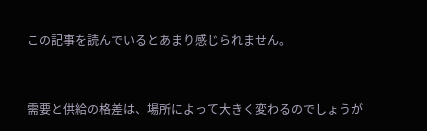この記事を読んでいるとあまり感じられません。


需要と供給の格差は、場所によって大きく変わるのでしょうが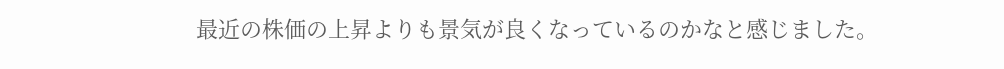最近の株価の上昇よりも景気が良くなっているのかなと感じました。